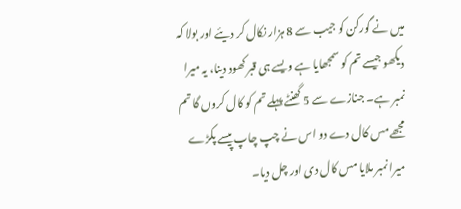میں نے گورکن کو جیب سے 8 ہزار نکال کر دیئے اور بولا کہ دیکھو جیسے تم کو سمجھایا ہے ویسے ہی قبر کھود دینا، یہ میرا نمبر ہے۔ جنازے سے 5 گھنٹے پہلے تم کو کال کروں گا تم مجھے مس کال دے دو اس نے چپ چاپ پیسے پکڑے میرا نمبر ملایا مس کال دی اور چل دیا۔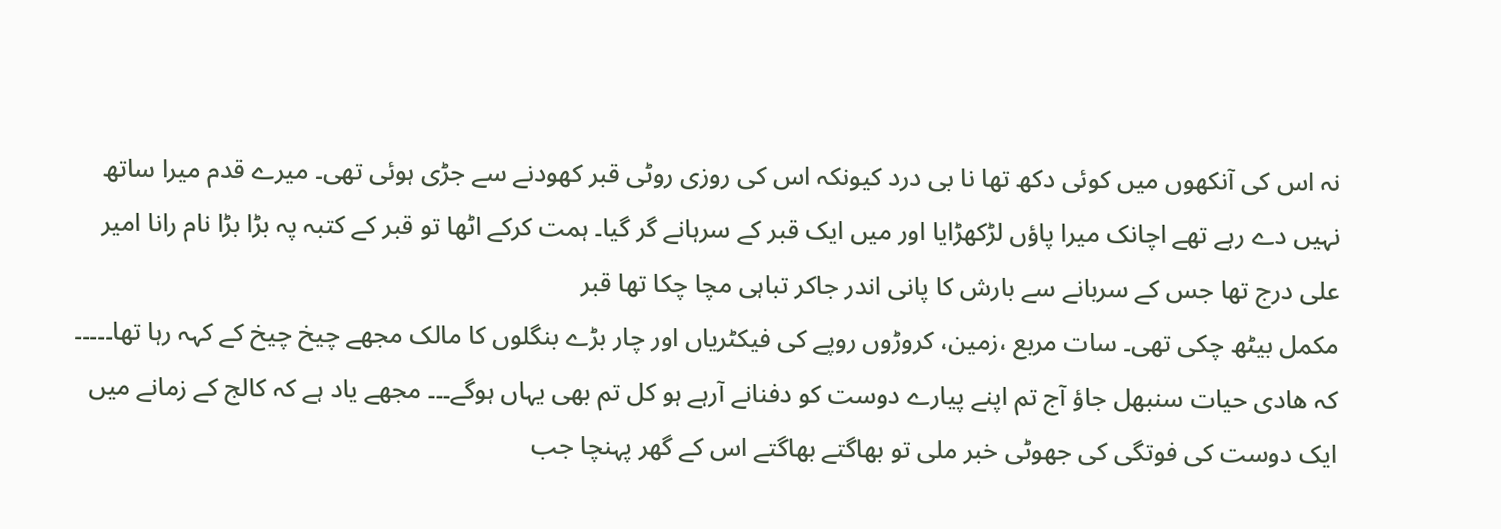نہ اس کی آنکھوں میں کوئی دکھ تھا نا بی درد کیونکہ اس کی روزی روٹی قبر کھودنے سے جڑی ہوئی تھی۔ میرے قدم میرا ساتھ نہیں دے رہے تھے اچانک میرا پاؤں لڑکھڑایا اور میں ایک قبر کے سرہانے گر گیا۔ ہمت کرکے اٹھا تو قبر کے کتبہ پہ بڑا بڑا نام رانا امیر علی درج تھا جس کے سربانے سے بارش کا پانی اندر جاکر تباہی مچا چکا تھا قبر
مکمل بیٹھ چکی تھی۔ سات مربع ،زمین، کروڑوں روپے کی فیکٹریاں اور چار بڑے بنگلوں کا مالک مجھے چیخ چیخ کے کہہ رہا تھا۔۔۔۔۔ کہ ھادی حیات سنبھل جاؤ آج تم اپنے پیارے دوست کو دفنانے آرہے ہو کل تم بھی یہاں ہوگے۔۔۔ مجھے یاد ہے کہ کالج کے زمانے میں ایک دوست کی فوتگی کی جھوٹی خبر ملی تو بھاگتے بھاگتے اس کے گھر پہنچا جب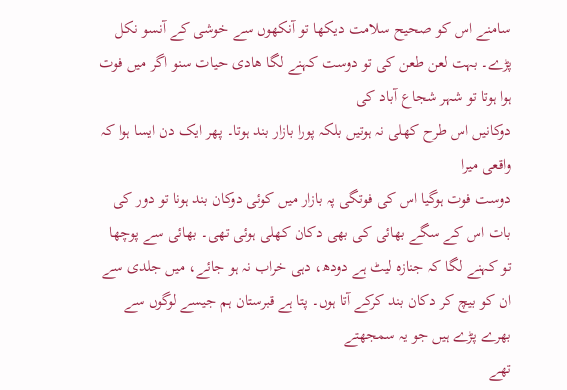سامنے اس کو صحیح سلامت دیکھا تو آنکھوں سے خوشی کے آنسو نکل پڑے۔ بہت لعن طعن کی تو دوست کہنے لگا ھادی حیات سنو اگر میں فوت ہوا ہوتا تو شہر شجاع آباد کی
دوکانیں اس طرح کھلی نہ ہوتیں بلکہ پورا بازار بند ہوتا۔ پھر ایک دن ایسا ہوا کہ واقعی میرا
دوست فوت ہوگیا اس کی فوتگی پہ بازار میں کوئی دوکان بند ہونا تو دور کی بات اس کے سگے بھائی کی بھی دکان کھلی ہوئی تھی۔ بھائی سے پوچھا تو کہنے لگا کہ جنازہ لیٹ ہے دودھ، دہی خراب نہ ہو جائے، میں جلدی سے ان کو بیچ کر دکان بند کرکے آتا ہوں۔ پتا ہے قبرستان ہم جیسے لوگوں سے بھرے پڑے ہیں جو یہ سمجھتے
تھے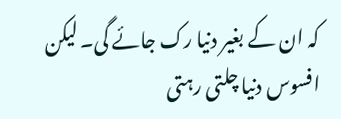کہ ان کے بغیر دنیا رک جائے گی۔ لیکن افسوس دنیا چلتی رہتی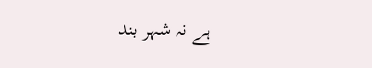ہے نہ شہر بند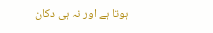ہوتا ہے اور نہ ہی دکان